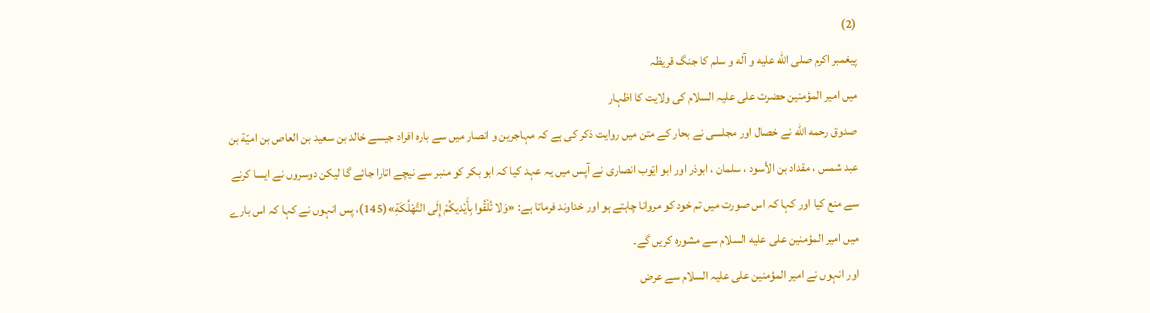(2)
پیغمبر اکرم صلی الله علیه و آله و سلم کا جنگ قریظہ
میں امیر المؤمنین حضرت علی علیہ السلام کی ولایت کا اظہار
صدوق رحمه الله نے خصال اور مجلسى نے بحار کے متن میں روايت ذکر کی ہے کہ مہاجرین و انصار میں سے بارہ افراد جیسے خالد بن سعيد بن العاص بن اميّة بن عبد شمس ، مقداد بن الأسود ، سلمان ، ابوذر اور ابو ايّوب انصارى نے آپس میں یہ عہد کیا کہ ابو بکر کو منبر سے نیچے اتارا جائے گا لیکن دوسروں نے ایسا کرنے سے منع کیا اور کہا کہ اس صورت میں تم خود کو مروانا چاہتے ہو اور خداوند فرماتا ہے: «وَلا تُلْقُوا بِأَيْديكُمْ إِلَى التَّهْلُكَةِ»(145)، پس انہوں نے کہا کہ اس بارے میں امير المؤمنين علی عليه السلام سے مشورہ کریں گے۔
اور انہوں نے امیر المؤمنین علی علیہ السلام سے عرض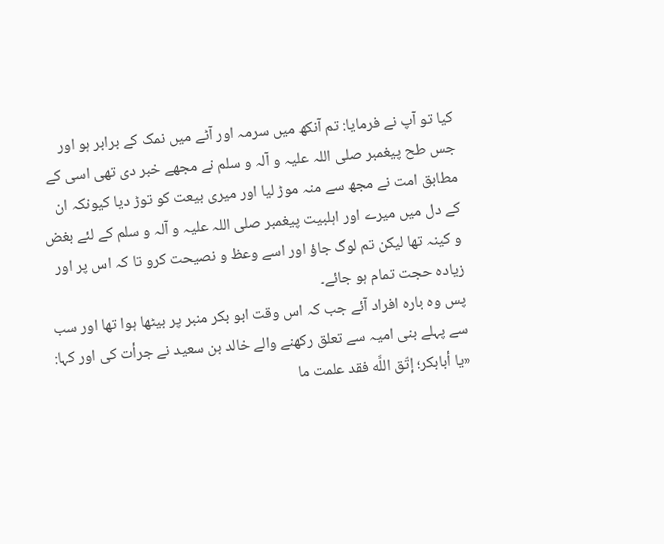کیا تو آپ نے فرمایا: تم آنکھ میں سرمہ اور آٹے میں نمک کے برابر ہو اور جس طح پیغمبر صلی اللہ علیہ و آلہ و سلم نے مجھے خبر دی تھی اسی کے مطابق امت نے مجھ سے منہ موڑ لیا اور میری بیعت کو توڑ دیا کیونکہ ان کے دل میں میرے اور اہلبیت پیغمبر صلی اللہ علیہ و آلہ و سلم کے لئے بغض و کینہ تھا لیکن تم لوگ جاؤ اور اسے وعظ و نصیحت کرو تا کہ اس پر اور زیادہ حجت تمام ہو جائے۔
پس وہ بارہ افراد آئے جب کہ اس وقت ابو بکر منبر پر بیٹھا ہوا تھا اور سب سے پہلے بنی امیہ سے تعلق رکھنے والے خالد بن سعيد نے جرأت كی اور کہا: «يا أبابكر؛ إتّق اللَّه فقد علمت ما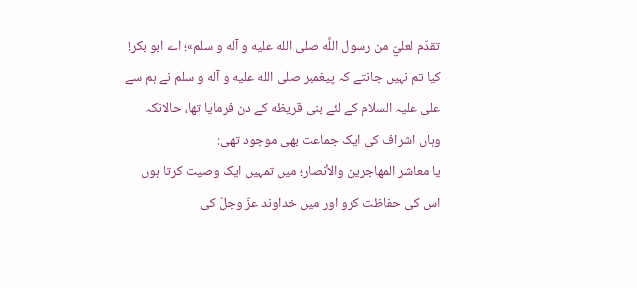تقدّم لعليّ من رسول اللَّه صلى الله عليه و آله و سلم»؛ اے ابو بکر! کیا تم نہیں جانتے کہ پيغمبر صلى الله عليه و آله و سلم نے ہم سے علی علیہ السلام کے لئے بنى قريظه کے دن فرمایا تھا، حالانکہ وہاں اشراف کی ایک جماعت بھی موجود تھی:
يا معاشر المهاجرين والأنصار؛ میں تمہیں ایک وصیت کرتا ہوں اس کی حفاظت کرو اور میں خداوند عزّ وجلّ کی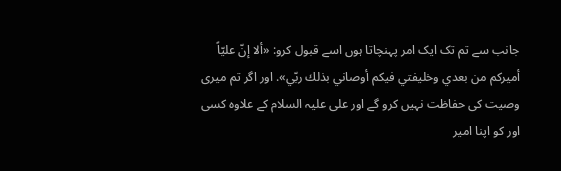جانب سے تم تک ایک امر پہنچاتا ہوں اسے قبول کرو: «ألا إنّ عليّاً أميركم من بعدي وخليفتي فيكم أوصاني بذلك ربّي». اور اگر تم میری وصیت کی حفاظت نہیں کرو گے اور علی علیہ السلام کے علاوہ کسی اور کو اپنا امیر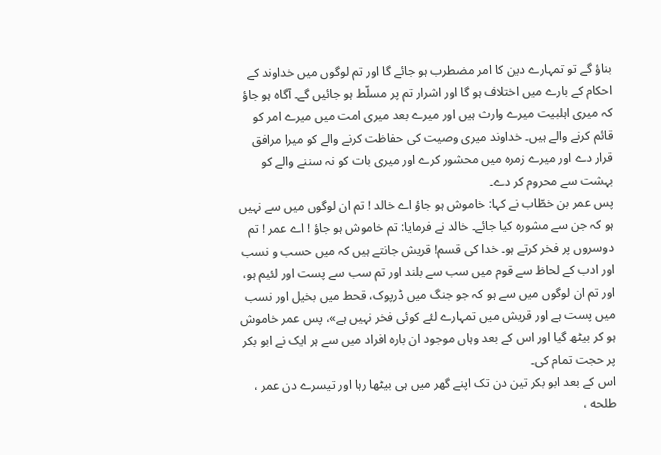بناؤ گے تو تمہارے دین کا امر مضطرب ہو جائے گا اور تم لوگوں میں خداوند کے احکام کے بارے میں اختلاف ہو گا اور اشرار تم پر مسلّط ہو جائیں گے۔ آگاہ ہو جاؤ کہ میری اہلبیت میرے وارث ہیں اور میرے بعد میری امت میں میرے امر کو قائم کرنے والے ہیں۔ خداوند میری وصیت کی حفاظت کرنے والے کو میرا مرافق قرار دے اور میرے زمرہ میں محشور کرے اور میری بات کو نہ سننے والے کو بہشت سے محروم کر دے۔
پس عمر بن خطّاب نے کہا: خاموش ہو جاؤ اے خالد ! تم ان لوگوں میں سے نہیں ہو کہ جن سے مشورہ کیا جائے۔ خالد نے فرمایا: تم خاموش ہو جاؤ ! اے عمر ! تم دوسروں پر فخر کرتے ہو۔ خدا کی قسم! قریش جانتے ہیں کہ میں حسب و نسب اور ادب کے لحاظ سے قوم میں سب سے بلند اور تم سب سے پست اور لئيم ہو، اور تم ان لوگوں میں سے ہو کہ جو جنگ میں ڈرپوک، قحط میں بخیل اور نسب میں پست ہے اور قریش میں تمہارے لئے کوئی فخر نہیں ہے»، پس عمر خاموش ہو کر بیٹھ گیا اور اس کے بعد وہاں موجود ان بارہ افراد میں سے ہر ایک نے ابو بکر پر حجت تمام کی۔
اس کے بعد ابو بكر تین دن تک اپنے گھر میں ہی بیٹھا رہا اور تیسرے دن عمر ، طلحه ،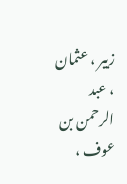زبير ، عثمان ، عبد الرحمن بن عوف ،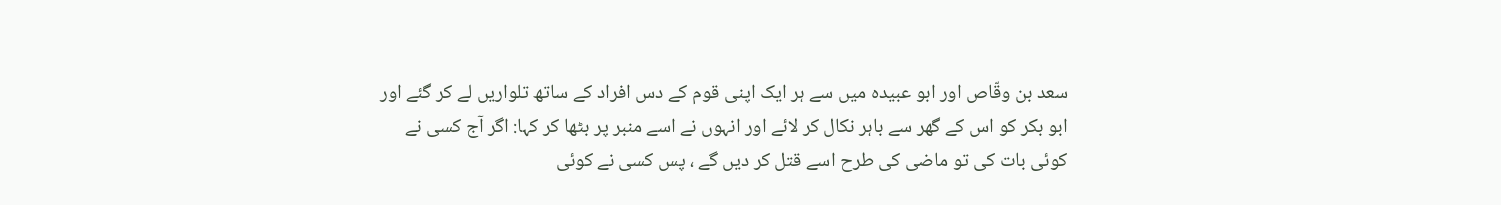سعد بن وقّاص اور ابو عبيده میں سے ہر ایک اپنی قوم کے دس افراد کے ساتھ تلواریں لے کر گئے اور ابو بکر کو اس کے گھر سے باہر نکال کر لائے اور انہوں نے اسے منبر پر بٹھا کر کہا: اگر آج کسی نے کوئی بات کی تو ماضی کی طرح اسے قتل کر دیں گے ، پس کسی نے کوئی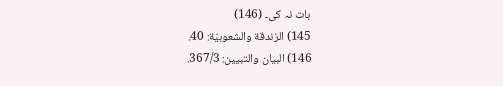بات نہ کی۔ (146)
145) الزندقة والشعوبيّة: 40.
146) البيان والتبيين: 367/3.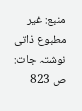منبع: غیر مطبوع ذاتی نوشتہ جات: ص 823